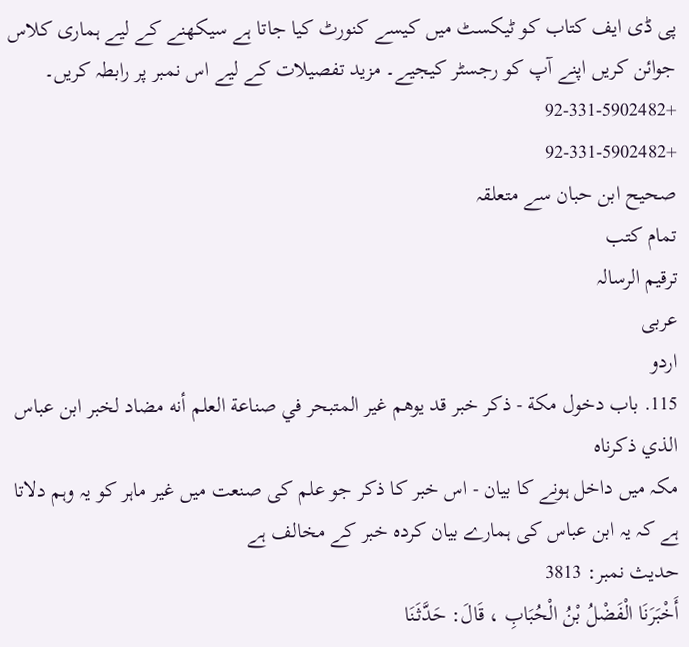پی ڈی ایف کتاب کو ٹیکسٹ میں کیسے کنورٹ کیا جاتا ہے سیکھنے کے لیے ہماری کلاس جوائن کریں اپنے آپ کو رجسٹر کیجیے۔ مزید تفصیلات کے لیے اس نمبر پر رابطہ کریں۔
+92-331-5902482
+92-331-5902482
صحیح ابن حبان سے متعلقہ
تمام کتب
ترقيم الرسالہ
عربی
اردو
115. باب دخول مكة - ذكر خبر قد يوهم غير المتبحر في صناعة العلم أنه مضاد لخبر ابن عباس الذي ذكرناه
مکہ میں داخل ہونے کا بیان - اس خبر کا ذکر جو علم کی صنعت میں غیر ماہر کو یہ وہم دلاتا ہے کہ یہ ابن عباس کی ہمارے بیان کردہ خبر کے مخالف ہے
حدیث نمبر: 3813
أَخْبَرَنَا الْفَضْلُ بْنُ الْحُبَابِ ، قَالَ: حَدَّثَنَا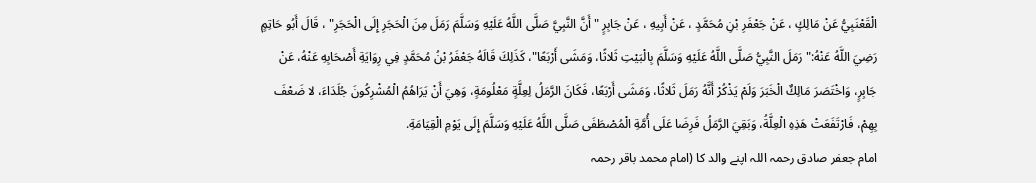الْقَعْنَبِيُّ عَنْ مَالِكٍ ، عَنْ جَعْفَرِ بْنِ مُحَمَّدٍ ، عَنْ أَبِيهِ ، عَنْ جَابِرٍ " أَنَّ النَّبِيَّ صَلَّى اللَّهُ عَلَيْهِ وَسَلَّمَ رَمَلَ مِنَ الْحَجَرِ إِلَى الْحَجَرِ" ، قَالَ أَبُو حَاتِمٍ رَضِيَ اللَّهُ عَنْهُ:" رَمَلَ النَّبِيُّ صَلَّى اللَّهُ عَلَيْهِ وَسَلَّمَ بِالْبَيْتِ ثَلاثًا، وَمَشَى أَرْبَعًا"، كَذَلِكَ قَالَهُ جَعْفَرُ بْنُ مُحَمَّدٍ فِي رِوَايَةِ أَصْحَابِهِ عَنْهُ، عَنْ جَابِرٍ، وَاخْتَصَرَ مَالِكٌ الْخَبَرَ وَلَمْ يَذْكُرْ أَنَّهُ رَمَلَ ثَلاثًا، وَمَشَى أَرْبَعًا، فَكَانَ الرَّمَلُ لِعِلَّةٍ مَعْلُومَةٍ، وَهِيَ أَنْ يَرَاهُمُ الْمُشْرِكُونَ جُلَدَاءَ، لا ضَعْفَ بِهِمْ، فَارْتَفَعَتْ هَذِهِ الْعِلَّةُ، وَبَقِيَ الرَّمَلُ فَرِضَا عَلَى أُمَّةِ الْمُصْطَفَى صَلَّى اللَّهُ عَلَيْهِ وَسَلَّمَ إِلَى يَوْمِ الْقِيَامَةِ.
امام جعفر صادق رحمہ اللہ اپنے والد کا (امام محمد باقر رحمہ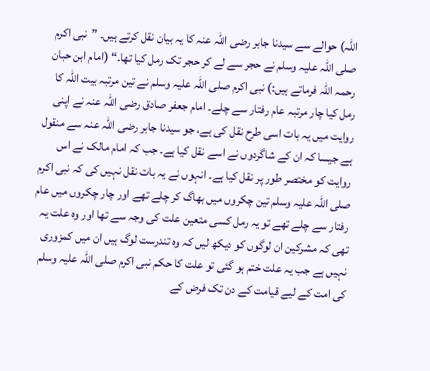اللہ) حوالے سے سیدنا جابر رضی اللہ عنہ کا یہ بیان نقل کرتے ہیں۔ ”نبی اکرم صلی اللہ علیہ وسلم نے حجر سے لے کر حجر تک رمل کیا تھا۔“ (امام ابن حبان رحمہ اللہ فرماتے ہیں:) نبی اکرم صلی اللہ علیہ وسلم نے تین مرتبہ بیت اللہ کا رمل کیا چار مرتبہ عام رفتار سے چلے۔ امام جعفر صادق رضی اللہ عنہ نے اپنی روایت میں یہ بات اسی طرح نقل کی ہے، جو سیدنا جابر رضی اللہ عنہ سے منقول ہے جیسا کہ ان کے شاگردوں نے اسے نقل کیا ہے۔ جب کہ امام مالک نے اس روایت کو مختصر طور پر نقل کیا ہے۔ انہوں نے یہ بات نقل نہیں کی کہ نبی اکرم صلی اللہ علیہ وسلم تین چکروں میں بھاگ کر چلے تھے اور چار چکروں میں عام رفتار سے چلے تھے تو یہ رمل کسی متعین علت کی وجہ سے تھا اور وہ علت یہ تھی کہ مشرکین ان لوگوں کو دیکھ لیں کہ وہ تندرست لوگ ہیں ان میں کمزوری نہیں ہے جب یہ علت ختم ہو گئی تو علت کا حکم نبی اکرم صلی اللہ علیہ وسلم کی امت کے لیے قیامت کے دن تک فرض کے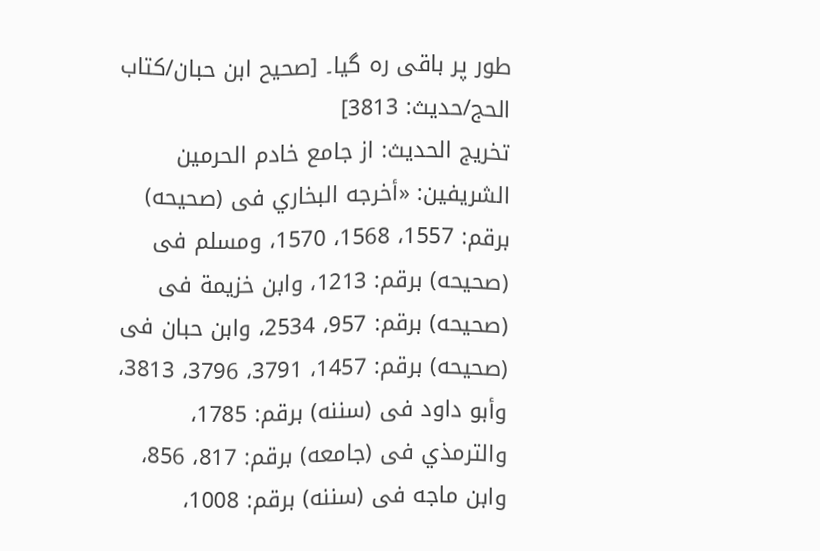طور پر باقی رہ گیا۔ [صحیح ابن حبان/كتاب الحج/حدیث: 3813]
تخریج الحدیث: از جامع خادم الحرمين الشريفين: «أخرجه البخاري فى (صحيحه) برقم: 1557، 1568، 1570، ومسلم فى (صحيحه) برقم: 1213، وابن خزيمة فى (صحيحه) برقم: 957، 2534، وابن حبان فى (صحيحه) برقم: 1457، 3791، 3796، 3813، وأبو داود فى (سننه) برقم: 1785، والترمذي فى (جامعه) برقم: 817، 856، وابن ماجه فى (سننه) برقم: 1008،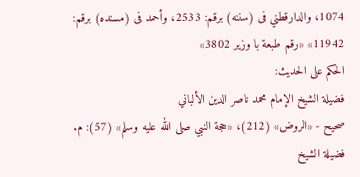1074، والدارقطني فى (سننه) برقم: 2533، وأحمد فى (مسنده) برقم: 11942» «رقم طبعة با وزير 3802»
الحكم على الحديث:
فضيلة الشيخ الإمام محمد ناصر الدين الألباني
صحيح - «الروض» (212)، «حجة النبي صلى الله عليه وسلم» (57): م.
فضيلة الشيخ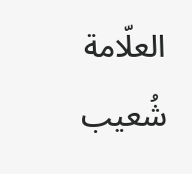العلّامة شُعيب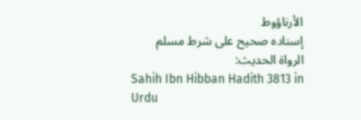الأرناؤوط
إسناده صحيح على شرط مسلم
الرواة الحديث:
Sahih Ibn Hibban Hadith 3813 in Urdu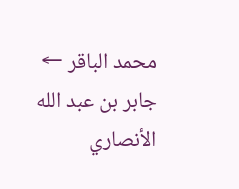محمد الباقر ← جابر بن عبد الله الأنصاري